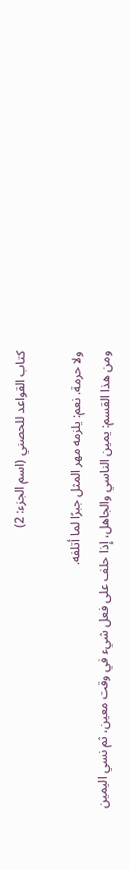كتاب القواعد للحصني (اسم الجزء: 2)

ولا حرمة. نعم: يلزمه مهر المثل جبرًا لما أتلفه.
ومن هذا القسم: يمين الناسي والجاهل، إِذا حلف على فعل شيء في وقت معين، ثم نسي اليمين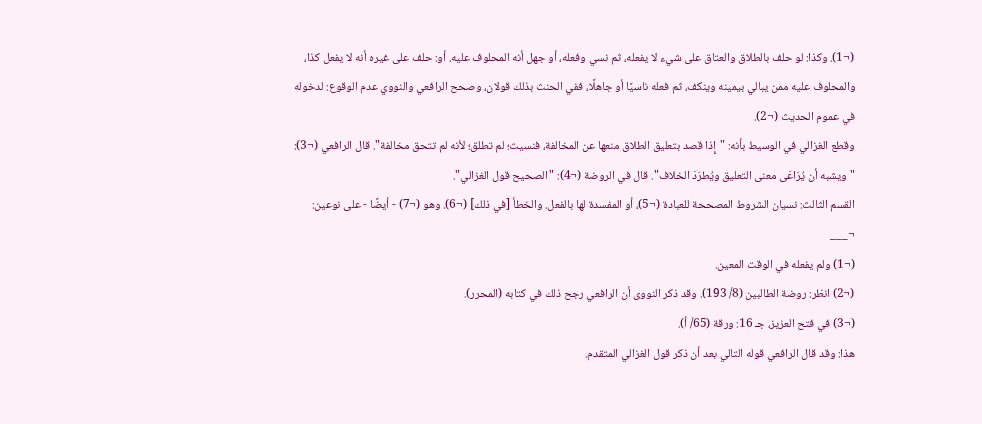(¬1). وكذا: لو حلف بالطلاق والعتاق على شيء لا يفعله، ثم نسي وفعله، أو جهل أنه المحلوف عليه. أو: حلف على غيره أنه لا يفعل كذا، والمحلوف عليه ممن يبالي بيمينه وينكف، ثم فعله ناسيًا أو جاهلًا، ففي الحنث بذلك قولان، وصحح الرافعي والنووي عدم الوقوع: لدخوله في عموم الحديث (¬2).
وقطع الغزالي في الوسيط بأنه: "إِذا قصد بتعليق الطلاق منعها عن المخالفة، فنسيت؛ لم تطلق؛ لأنه لم تتحق مخالفة". قال الرافعي (¬3): "ويشبه أن يُرَاعَى معنى التعليق ويُطرَدَ الخلاف". قال في الروضة (¬4): "الصحيح قول الغزالي".
القسم الثالث: نسيان الشروط المصححة للعبادة (¬5)، أو المفسدة لها بالفعل. والخطأ [في ذلك] (¬6). وهو (¬7) - أيضًا - على نوعين:
¬___
(¬1) ولم يفعله في الوقت المعين.
(¬2) انظر: روضة الطالبين (8/ 193). وقد ذكر النووى أن الرافعي رجح ذلك في كتابه (المحرر).
(¬3) في فتح العزيز، جـ 16: ورقة (65/ أ).
هذا: وقد قال الرافعي قوله التالي بعد أن ذكر قول الغزالي المتقدم.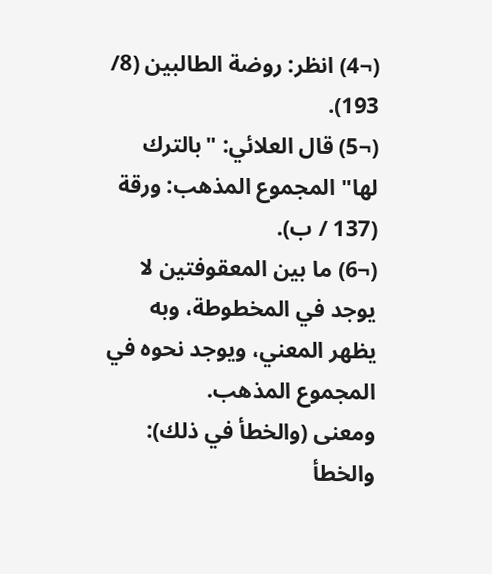(¬4) انظر: روضة الطالبين (8/ 193).
(¬5) قال العلائي: "بالترك لها" المجموع المذهب: ورقة (137 / ب).
(¬6) ما بين المعقوفتين لا يوجد في المخطوطة، وبه يظهر المعني، ويوجد نحوه في المجموع المذهب.
ومعنى (والخطأ في ذلك): والخطأ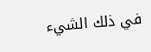في ذلك الشيء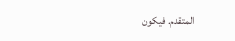المتقدم. فيكون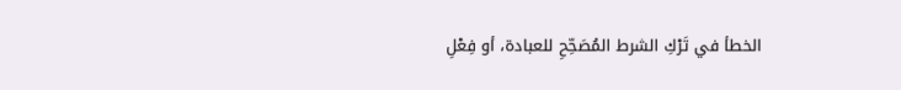الخطأ في تَرْكِ الشرط المُصَحِّحِ للعبادة، أو فِعْلِ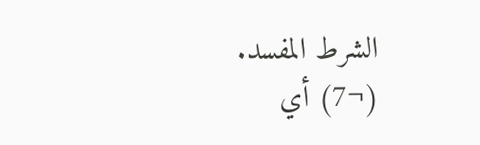الشرط المفسد.
(¬7) أي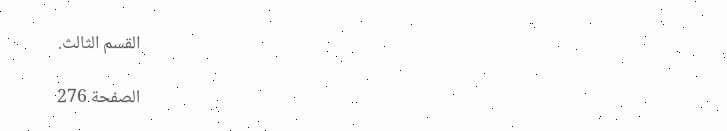القسم الثالث.

الصفحة 276